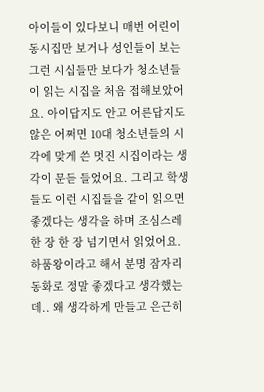아이들이 있다보니 매번 어린이 동시집만 보거나 성인들이 보는 그런 시십들만 보다가 청소년들이 읽는 시집을 처음 접해보았어요. 아이답지도 안고 어른답지도 않은 어쩌면 10대 청소년들의 시각에 맞게 쓴 멋진 시집이라는 생각이 문듣 들었어요. 그리고 학생들도 이런 시집들을 같이 읽으면 좋겠다는 생각을 하며 조심스레 한 장 한 장 넘기면서 읽었어요.
하품왕이라고 해서 분명 잠자리 동화로 정말 좋겠다고 생각했는데.. 왜 생각하게 만들고 은근히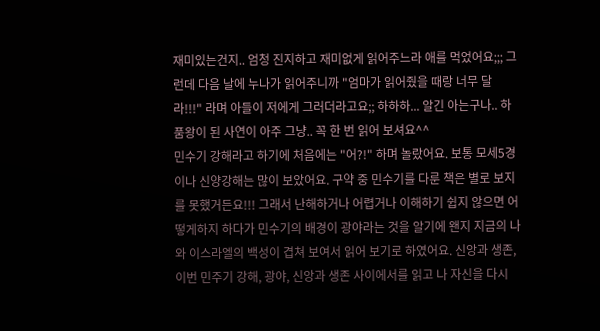재미있는건지.. 엄청 진지하고 재미없게 읽어주느라 애를 먹었어요;;; 그런데 다음 날에 누나가 읽어주니까 "엄마가 읽어줬을 때랑 너무 달라!!!" 라며 아들이 저에게 그러더라고요;; 하하하... 알긴 아는구나.. 하품왕이 된 사연이 아주 그냥.. 꼭 한 번 읽어 보셔요^^
민수기 강해라고 하기에 처음에는 "어?!" 하며 놀랐어요. 보통 모세5경이나 신양강해는 많이 보았어요. 구약 중 민수기를 다룬 책은 별로 보지를 못했거든요!!! 그래서 난해하거나 어렵거나 이해하기 쉽지 않으면 어떻게하지 하다가 민수기의 배경이 광야라는 것을 알기에 왠지 지금의 나와 이스라엘의 백성이 겹쳐 보여서 읽어 보기로 하였어요. 신앙과 생존, 이번 민주기 강해, 광야, 신앙과 생존 사이에서를 읽고 나 자신을 다시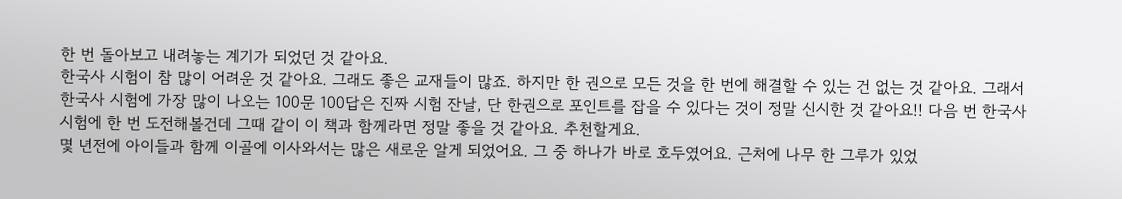한 번 돌아보고 내려놓는 계기가 되었던 것 같아요.
한국사 시험이 참 많이 어려운 것 같아요. 그래도 좋은 교재들이 많죠. 하지만 한 권으로 모든 것을 한 번에 해결할 수 있는 건 없는 것 같아요. 그래서 한국사 시험에 가장 많이 나오는 100문 100답은 진짜 시험 잔날, 단 한권으로 포인트를 잡을 수 있다는 것이 정말 신시한 것 같아요!! 다음 번 한국사 시험에 한 번 도전해볼건데 그때 같이 이 책과 함께라면 정말 좋을 것 같아요. 추천할게요.
몇 년전에 아이들과 함께 이골에 이사와서는 많은 새로운 알게 되었어요. 그 중 하나가 바로 호두였어요. 근처에 나무 한 그루가 있었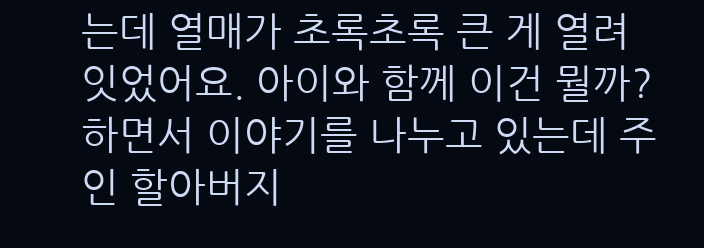는데 열매가 초록초록 큰 게 열려잇었어요. 아이와 함께 이건 뭘까? 하면서 이야기를 나누고 있는데 주인 할아버지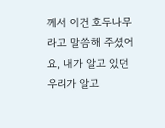께서 이건 호두나무라고 말씀해 주셨어요, 내가 알고 있던 우리가 알고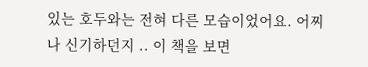있는 호두와는 전혀 다른 모습이었어요. 어찌나 신기하던지 .. 이 책을 보면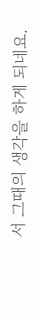서 그때의 생각을 하게 되네요.